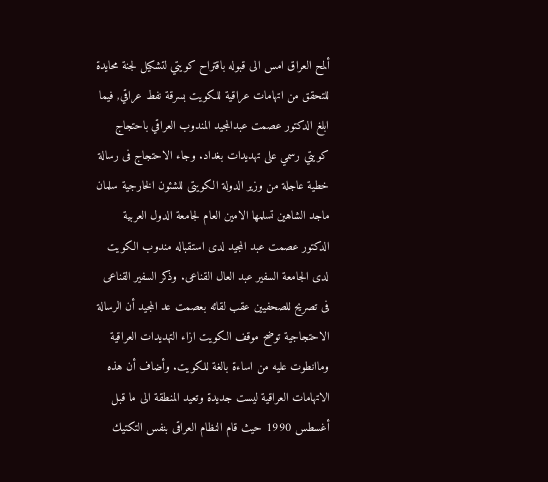ألمح العراق امس الى قبوله باقتراح كويتي لتشكيل لجنة محايدة للتحقق من اتهامات عراقية للكويت بسرقة نفط عراقي, فيما ابلغ الدكتور عصمت عبدالمجيد المندوب العراقي باحتجاج كويتي رسمي على تهديدات بغداد. وجاء الاحتجاج فى رسالة خطية عاجلة من وزير الدولة الكويتى للشئون الخارجية سلمان ماجد الشاهين تسلمها الامين العام لجامعة الدول العربية الدكتور عصمت عبد المجيد لدى استقباله مندوب الكويت لدى الجامعة السفير عبد العال القناعى. وذكر السفير القناعى فى تصريح للصحفيين عقب لقائه بعصمت عد المجيد أن الرسالة الاحتجاجية توضح موقف الكويت ازاء التهديدات العراقية وماانطوت عليه من اساءة بالغة للكويت. وأضاف أن هذه الاتهامات العراقية ليست جديدة وتعيد المنطقة الى ما قبل أغسطس 1990 حيث قام النظام العراقى بنفس التكتيك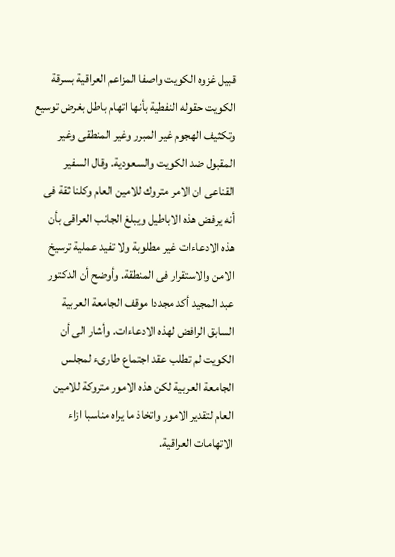قبيل غزوه الكويت واصفا المزاعم العراقية بسرقة الكويت حقوله النفطية بأنها اتهام باطل بغرض توسيع وتكثيف الهجوم غير المبرر وغير المنطقى وغير المقبول ضد الكويت والسعودية. وقال السفير القناعى ان الامر متروك للامين العام وكلنا ثقة فى أنه يرفض هذه الاباطيل ويبلغ الجانب العراقى بأن هذه الادعاءات غير مطلوبة ولا تفيد عملية ترسيخ الامن والاستقرار فى المنطقة. وأوضح أن الدكتور عبد المجيد أكد مجددا موقف الجامعة العربية السابق الرافض لهذه الادعاءات. وأشار الى أن الكويت لم تطلب عقد اجتماع طارىء لمجلس الجامعة العربية لكن هذه الامور متروكة للامين العام لتقدير الامور واتخاذ ما يراه مناسبا ازاء الاتهامات العراقية.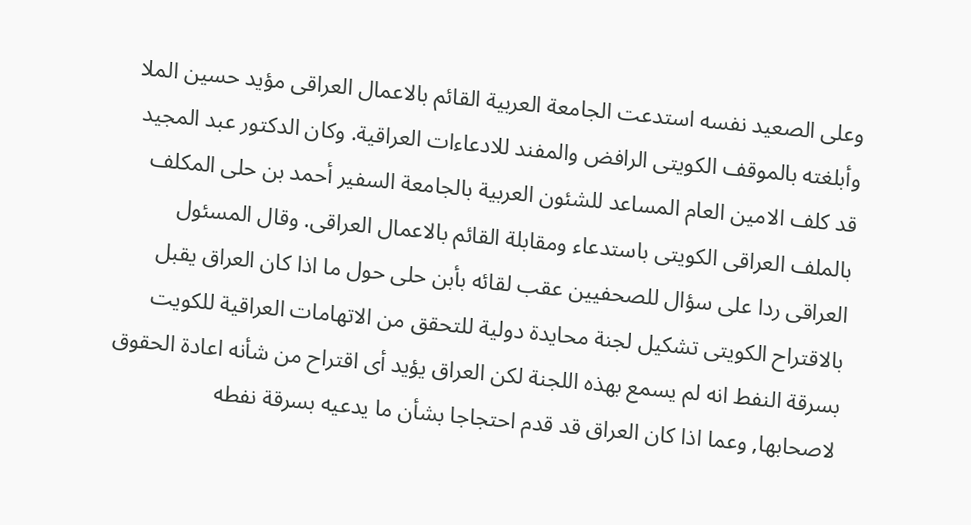وعلى الصعيد نفسه استدعت الجامعة العربية القائم بالاعمال العراقى مؤيد حسين الملا وأبلغته بالموقف الكويتى الرافض والمفند للادعاءات العراقية. وكان الدكتور عبد المجيد قد كلف الامين العام المساعد للشئون العربية بالجامعة السفير أحمد بن حلى المكلف بالملف العراقى الكويتى باستدعاء ومقابلة القائم بالاعمال العراقى. وقال المسئول العراقى ردا على سؤال للصحفيين عقب لقائه بأبن حلى حول ما اذا كان العراق يقبل بالاقتراح الكويتى تشكيل لجنة محايدة دولية للتحقق من الاتهامات العراقية للكويت بسرقة النفط انه لم يسمع بهذه اللجنة لكن العراق يؤيد أى اقتراح من شأنه اعادة الحقوق لاصحابها, وعما اذا كان العراق قد قدم احتجاجا بشأن ما يدعيه بسرقة نفطه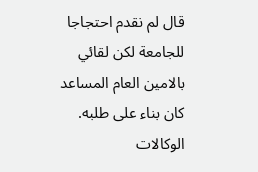قال لم نقدم احتجاجا للجامعة لكن لقائي بالامين العام المساعد كان بناء على طلبه. الوكالات